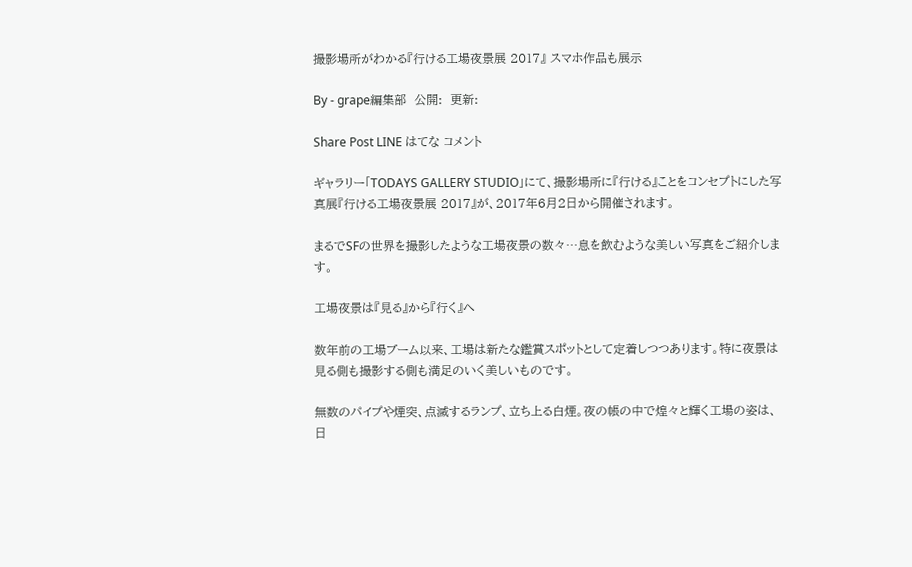撮影場所がわかる『行ける工場夜景展 2017』 スマホ作品も展示

By - grape編集部  公開:  更新:

Share Post LINE はてな コメント

ギャラリー「TODAYS GALLERY STUDIO」にて、撮影場所に『行ける』ことをコンセプトにした写真展『行ける工場夜景展 2017』が、2017年6月2日から開催されます。

まるでSFの世界を撮影したような工場夜景の数々…息を飲むような美しい写真をご紹介します。

工場夜景は『見る』から『行く』へ

数年前の工場ブーム以来、工場は新たな鑑賞スポットとして定着しつつあります。特に夜景は見る側も撮影する側も満足のいく美しいものです。

無数のパイプや煙突、点滅するランプ、立ち上る白煙。夜の帳の中で煌々と輝く工場の姿は、日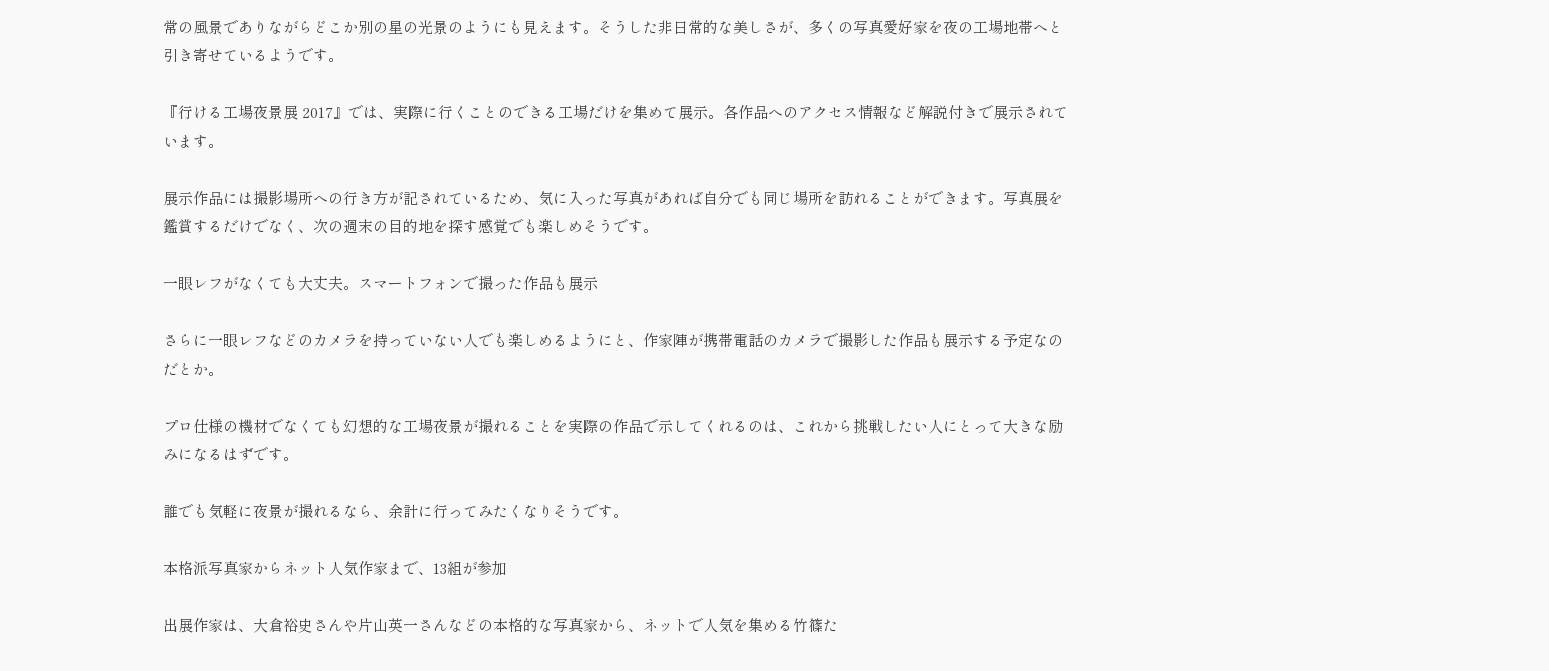常の風景でありながらどこか別の星の光景のようにも見えます。そうした非日常的な美しさが、多くの写真愛好家を夜の工場地帯へと引き寄せているようです。

『行ける工場夜景展 2017』では、実際に行くことのできる工場だけを集めて展示。各作品へのアクセス情報など解説付きで展示されています。

展示作品には撮影場所への行き方が記されているため、気に入った写真があれば自分でも同じ場所を訪れることができます。写真展を鑑賞するだけでなく、次の週末の目的地を探す感覚でも楽しめそうです。

一眼レフがなくても大丈夫。スマートフォンで撮った作品も展示

さらに一眼レフなどのカメラを持っていない人でも楽しめるようにと、作家陣が携帯電話のカメラで撮影した作品も展示する予定なのだとか。

プロ仕様の機材でなくても幻想的な工場夜景が撮れることを実際の作品で示してくれるのは、これから挑戦したい人にとって大きな励みになるはずです。

誰でも気軽に夜景が撮れるなら、余計に行ってみたくなりそうです。

本格派写真家からネット人気作家まで、13組が参加

出展作家は、大倉裕史さんや片山英一さんなどの本格的な写真家から、ネットで人気を集める竹篠た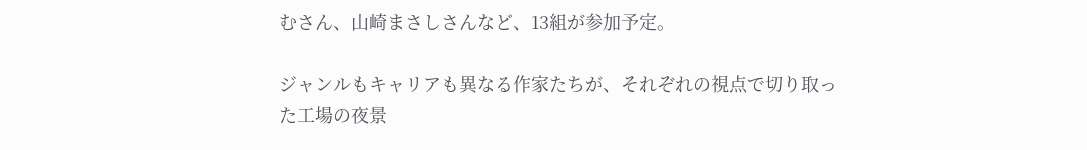むさん、山崎まさしさんなど、13組が参加予定。

ジャンルもキャリアも異なる作家たちが、それぞれの視点で切り取った工場の夜景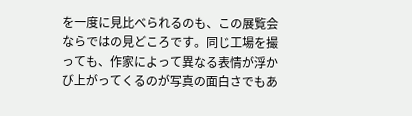を一度に見比べられるのも、この展覧会ならではの見どころです。同じ工場を撮っても、作家によって異なる表情が浮かび上がってくるのが写真の面白さでもあ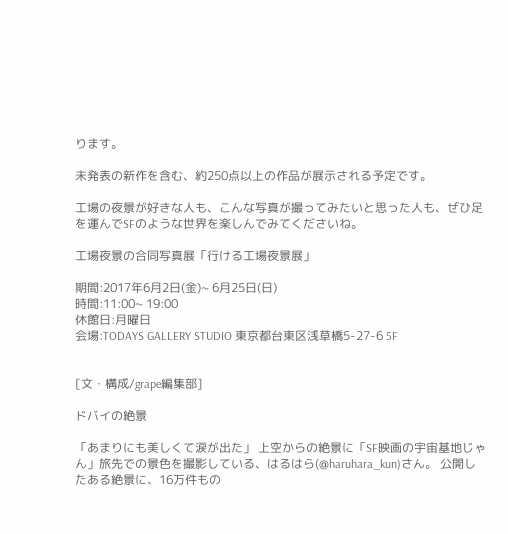ります。

未発表の新作を含む、約250点以上の作品が展示される予定です。

工場の夜景が好きな人も、こんな写真が撮ってみたいと思った人も、ぜひ足を運んでSFのような世界を楽しんでみてくださいね。

工場夜景の合同写真展「行ける工場夜景展」

期間:2017年6月2日(金)~ 6月25日(日)
時間:11:00~ 19:00
休館日:月曜日
会場:TODAYS GALLERY STUDIO 東京都台東区浅草橋5-27-6 5F


[文・構成/grape編集部]

ドバイの絶景

「あまりにも美しくて涙が出た」 上空からの絶景に「SF映画の宇宙基地じゃん」旅先での景色を撮影している、はるはら(@haruhara_kun)さん。 公開したある絶景に、16万件もの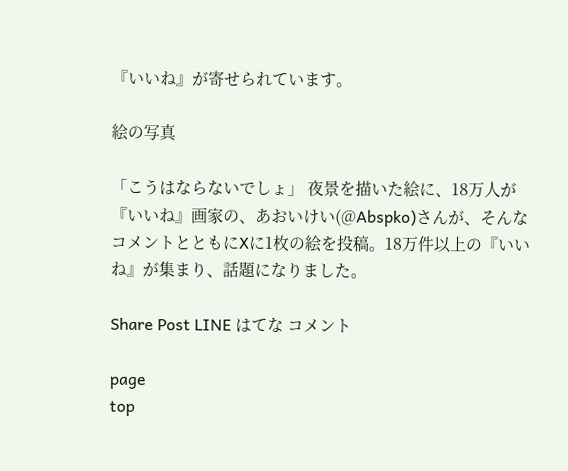『いいね』が寄せられています。

絵の写真

「こうはならないでしょ」 夜景を描いた絵に、18万人が『いいね』画家の、あおいけい(@Abspko)さんが、そんなコメントとともにXに1枚の絵を投稿。18万件以上の『いいね』が集まり、話題になりました。

Share Post LINE はてな コメント

page
top